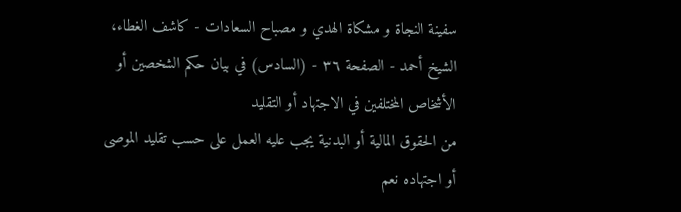سفينة النجاة و مشكاة الهدي و مصباح السعادات - كاشف الغطاء، الشيخ أحمد - الصفحة ٣٦ - (السادس) في بيان حكم الشخصين أو الأشخاص المختلفين في الاجتهاد أو التقليد
من الحقوق المالية أو البدنية يجب عليه العمل على حسب تقليد الموصى أو اجتهاده نعم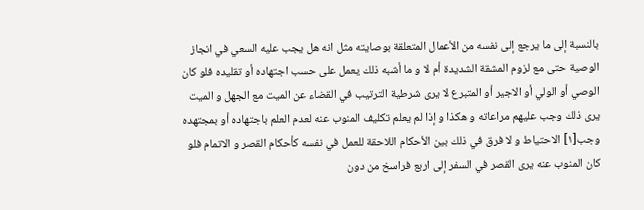بالنسبة إلى ما يرجع إلى نفسه من الأعمال المتعلقة بوصايته مثل انه هل يجب عليه السعي في انجاز الوصية حتى مع لزوم المشقة الشديدة أم لا و ما أشبه ذلك يعمل على حسب اجتهاده أو تقليده فلو كان الوصي أو الولي أو الاجير أو المتبرع لا يرى شرطية الترتيب في القضاء عن الميت مع الجهل و الميت يرى ذلك وجب عليهم مراعاته و هكذا و إذا لم يعلم تكليف المنوب عنه لعدم العلم باجتهاده أو بمجتهده وجب[١] الاحتياط و لا فرق في ذلك بين الأحكام اللاحقة للعمل في نفسه كأحكام القصر و الاتمام فلو كان المنوب عنه يرى القصر في السفر إلى اربع فراسخ من دون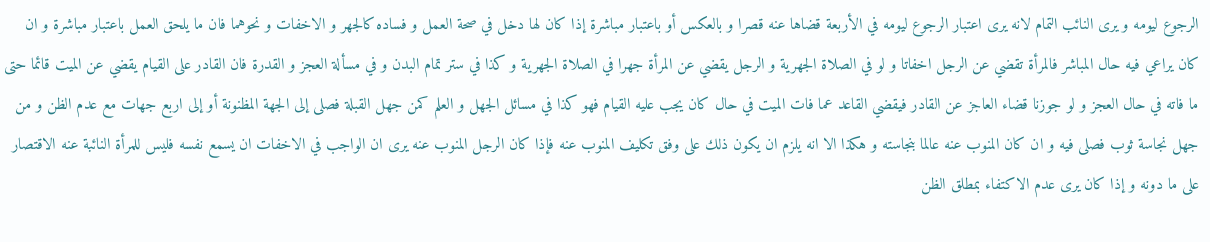الرجوع ليومه و يرى النائب التمام لانه يرى اعتبار الرجوع ليومه في الأربعة قضاها عنه قصرا و بالعكس أو باعتبار مباشرة إذا كان لها دخل في صحة العمل و فساده كالجهر و الاخفات و نحوهما فان ما يلحق العمل باعتبار مباشرة و ان كان يراعي فيه حال المباشر فالمرأة تقضي عن الرجل اخفاتا و لو في الصلاة الجهرية و الرجل يقضي عن المرأة جهرا في الصلاة الجهرية و كذا في ستر تمام البدن و في مسألة العجز و القدرة فان القادر على القيام يقضي عن الميت قائما حتى ما فاته في حال العجز و لو جوزنا قضاء العاجز عن القادر فيقضي القاعد عما فات الميت في حال كان يجب عليه القيام فهو كذا في مسائل الجهل و العلم كمن جهل القبلة فصلى إلى الجهة المظنونة أو إلى اربع جهات مع عدم الظن و من جهل نجاسة ثوب فصلى فيه و ان كان المنوب عنه عالما بنجاسته و هكذا الا انه يلزم ان يكون ذلك على وفق تكليف المنوب عنه فإذا كان الرجل المنوب عنه يرى ان الواجب في الاخفات ان يسمع نفسه فليس للمرأة النائبة عنه الاقتصار على ما دونه و إذا كان يرى عدم الاكتفاء بمطلق الظن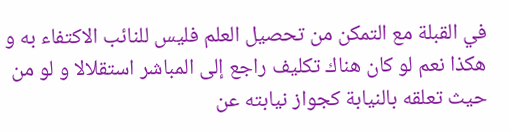في القبلة مع التمكن من تحصيل العلم فليس للنائب الاكتفاء به و هكذا نعم لو كان هناك تكليف راجع إلى المباشر استقلالا و لو من حيث تعلقه بالنيابة كجواز نيابته عن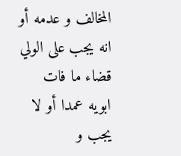المخالف و عدمه أو انه يجب على الولي قضاء ما فات ابويه عمدا أو لا يجب و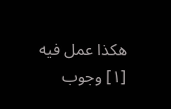هكذا عمل فيه
[١] وجوب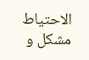الاحتياط مشكل و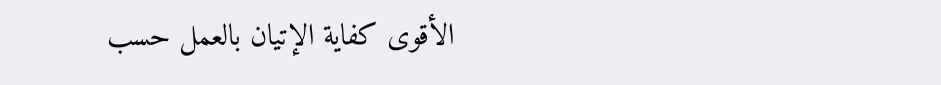الأقوى كفاية الإتيان بالعمل حسب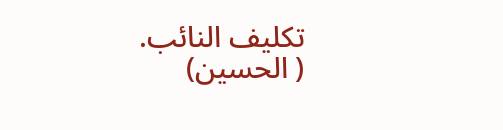تكليف النائب.
( الحسين)